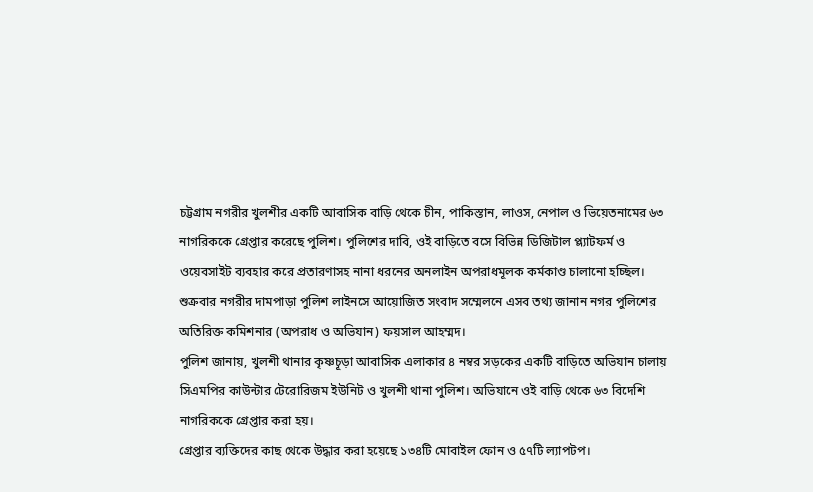চট্টগ্রাম নগরীর খুলশীর একটি আবাসিক বাড়ি থেকে চীন, পাকিস্তান, লাওস, নেপাল ও ভিয়েতনামের ৬৩ নাগরিককে গ্রেপ্তার করেছে পুলিশ। পুলিশের দাবি, ওই বাড়িতে বসে বিভিন্ন ডিজিটাল প্ল্যাটফর্ম ও ওয়েবসাইট ব্যবহার করে প্রতারণাসহ নানা ধরনের অনলাইন অপরাধমূলক কর্মকাণ্ড চালানো হচ্ছিল।
শুক্রবার নগরীর দামপাড়া পুলিশ লাইনসে আয়োজিত সংবাদ সম্মেলনে এসব তথ্য জানান নগর পুলিশের অতিরিক্ত কমিশনার (অপরাধ ও অভিযান) ফয়সাল আহম্মদ।
পুলিশ জানায়, খুলশী থানার কৃষ্ণচূড়া আবাসিক এলাকার ৪ নম্বর সড়কের একটি বাড়িতে অভিযান চালায় সিএমপির কাউন্টার টেরোরিজম ইউনিট ও খুলশী থানা পুলিশ। অভিযানে ওই বাড়ি থেকে ৬৩ বিদেশি নাগরিককে গ্রেপ্তার করা হয়।
গ্রেপ্তার ব্যক্তিদের কাছ থেকে উদ্ধার করা হয়েছে ১৩৪টি মোবাইল ফোন ও ৫৭টি ল্যাপটপ।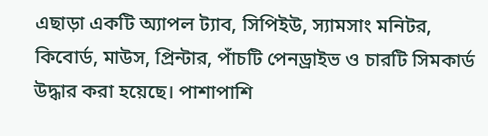এছাড়া একটি অ্যাপল ট্যাব, সিপিইউ, স্যামসাং মনিটর, কিবোর্ড, মাউস, প্রিন্টার, পাঁচটি পেনড্রাইভ ও চারটি সিমকার্ড উদ্ধার করা হয়েছে। পাশাপাশি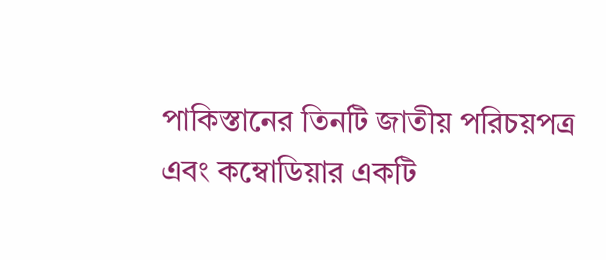পাকিস্তানের তিনটি জাতীয় পরিচয়পত্র এবং কম্বোডিয়ার একটি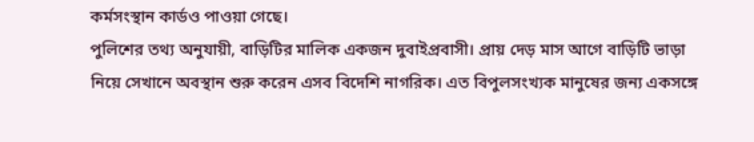কর্মসংস্থান কার্ডও পাওয়া গেছে।
পুলিশের তথ্য অনুযায়ী, বাড়িটির মালিক একজন দুবাইপ্রবাসী। প্রায় দেড় মাস আগে বাড়িটি ভাড়া নিয়ে সেখানে অবস্থান শুরু করেন এসব বিদেশি নাগরিক। এত বিপুলসংখ্যক মানুষের জন্য একসঙ্গে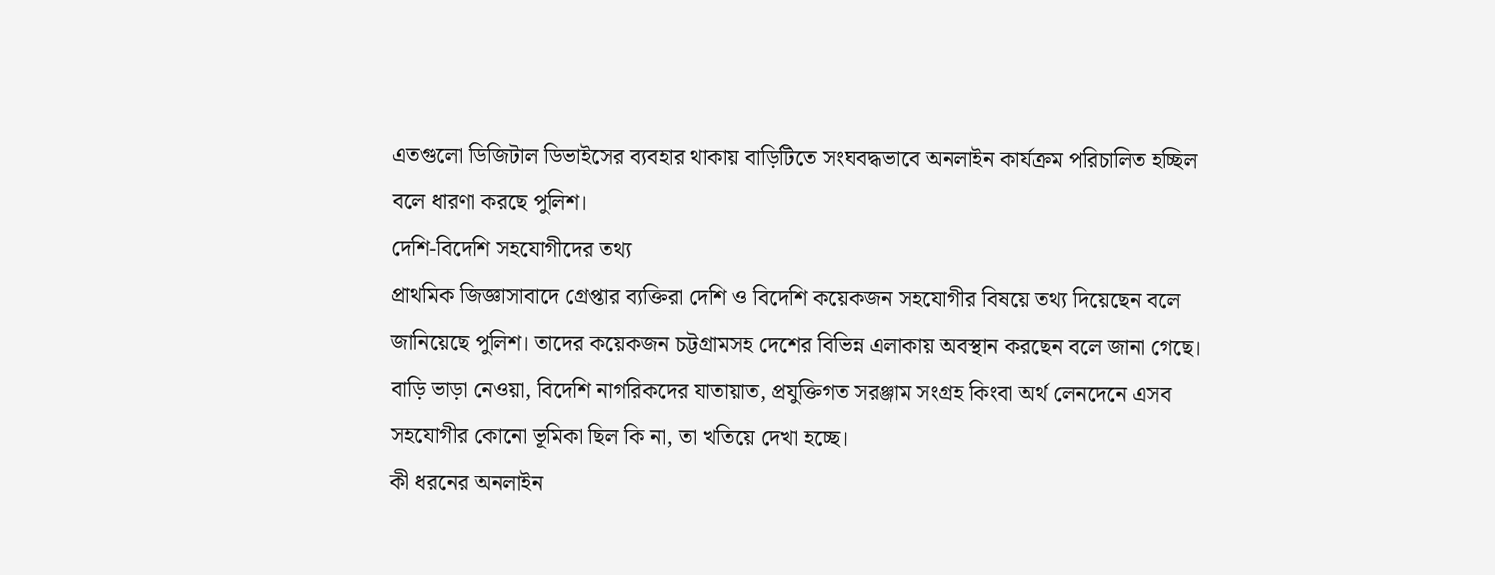এতগুলো ডিজিটাল ডিভাইসের ব্যবহার থাকায় বাড়িটিতে সংঘবদ্ধভাবে অনলাইন কার্যক্রম পরিচালিত হচ্ছিল বলে ধারণা করছে পুলিশ।
দেশি-বিদেশি সহযোগীদের তথ্য
প্রাথমিক জিজ্ঞাসাবাদে গ্রেপ্তার ব্যক্তিরা দেশি ও বিদেশি কয়েকজন সহযোগীর বিষয়ে তথ্য দিয়েছেন বলে জানিয়েছে পুলিশ। তাদের কয়েকজন চট্টগ্রামসহ দেশের বিভিন্ন এলাকায় অবস্থান করছেন বলে জানা গেছে।
বাড়ি ভাড়া নেওয়া, বিদেশি নাগরিকদের যাতায়াত, প্রযুক্তিগত সরঞ্জাম সংগ্রহ কিংবা অর্থ লেনদেনে এসব সহযোগীর কোনো ভূমিকা ছিল কি না, তা খতিয়ে দেখা হচ্ছে।
কী ধরনের অনলাইন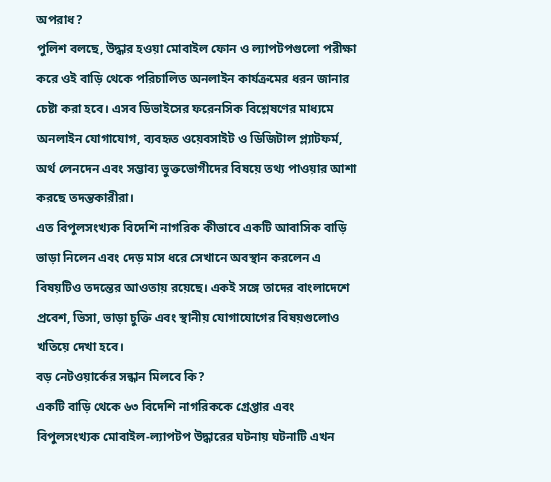অপরাধ?
পুলিশ বলছে, উদ্ধার হওয়া মোবাইল ফোন ও ল্যাপটপগুলো পরীক্ষা করে ওই বাড়ি থেকে পরিচালিত অনলাইন কার্যক্রমের ধরন জানার চেষ্টা করা হবে। এসব ডিভাইসের ফরেনসিক বিশ্লেষণের মাধ্যমে অনলাইন যোগাযোগ, ব্যবহৃত ওয়েবসাইট ও ডিজিটাল প্ল্যাটফর্ম, অর্থ লেনদেন এবং সম্ভাব্য ভুক্তভোগীদের বিষয়ে তথ্য পাওয়ার আশা করছে তদন্তকারীরা।
এত বিপুলসংখ্যক বিদেশি নাগরিক কীভাবে একটি আবাসিক বাড়ি ভাড়া নিলেন এবং দেড় মাস ধরে সেখানে অবস্থান করলেন এ বিষয়টিও তদন্তের আওতায় রয়েছে। একই সঙ্গে তাদের বাংলাদেশে প্রবেশ, ভিসা, ভাড়া চুক্তি এবং স্থানীয় যোগাযোগের বিষয়গুলোও খতিয়ে দেখা হবে।
বড় নেটওয়ার্কের সন্ধান মিলবে কি?
একটি বাড়ি থেকে ৬৩ বিদেশি নাগরিককে গ্রেপ্তার এবং বিপুলসংখ্যক মোবাইল-ল্যাপটপ উদ্ধারের ঘটনায় ঘটনাটি এখন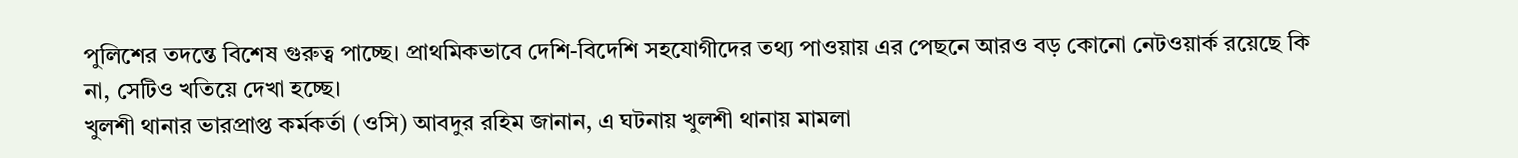পুলিশের তদন্তে বিশেষ গুরুত্ব পাচ্ছে। প্রাথমিকভাবে দেশি-বিদেশি সহযোগীদের তথ্য পাওয়ায় এর পেছনে আরও বড় কোনো নেটওয়ার্ক রয়েছে কি না, সেটিও খতিয়ে দেখা হচ্ছে।
খুলশী থানার ভারপ্রাপ্ত কর্মকর্তা (ওসি) আবদুর রহিম জানান, এ ঘটনায় খুলশী থানায় মামলা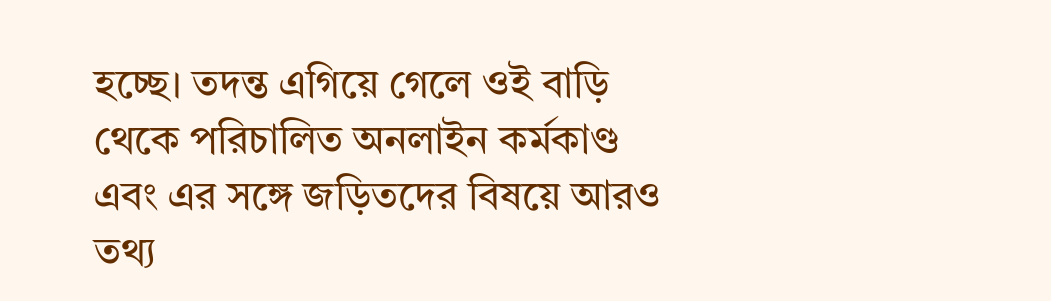হচ্ছে। তদন্ত এগিয়ে গেলে ওই বাড়ি থেকে পরিচালিত অনলাইন কর্মকাণ্ড এবং এর সঙ্গে জড়িতদের বিষয়ে আরও তথ্য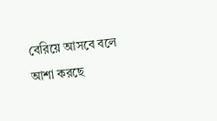বেরিয়ে আসবে বলে আশা করছে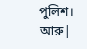পুলিশ।
আরু|